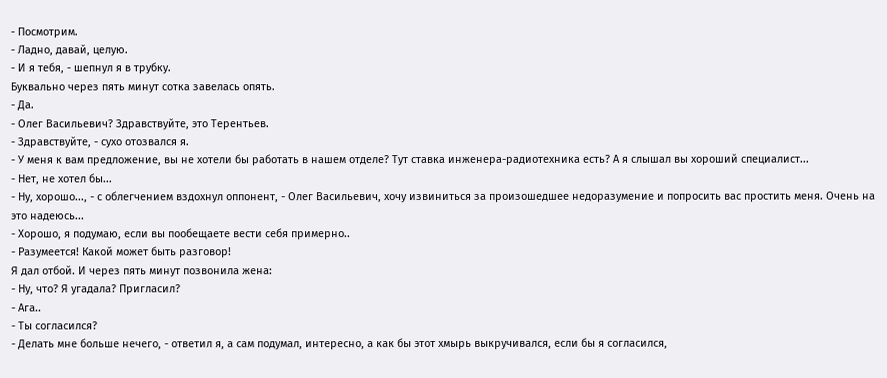- Посмотрим.
- Ладно, давай, целую.
- И я тебя, - шепнул я в трубку.
Буквально через пять минут сотка завелась опять.
- Да.
- Олег Васильевич? Здравствуйте, это Терентьев.
- Здравствуйте, - сухо отозвался я.
- У меня к вам предложение, вы не хотели бы работать в нашем отделе? Тут ставка инженера-радиотехника есть? А я слышал вы хороший специалист...
- Нет, не хотел бы...
- Ну, хорошо..., - с облегчением вздохнул оппонент, - Олег Васильевич, хочу извиниться за произошедшее недоразумение и попросить вас простить меня. Очень на это надеюсь...
- Хорошо, я подумаю, если вы пообещаете вести себя примерно..
- Разумеется! Какой может быть разговор!
Я дал отбой. И через пять минут позвонила жена:
- Ну, что? Я угадала? Пригласил?
- Ага..
- Ты согласился?
- Делать мне больше нечего, - ответил я, а сам подумал, интересно, а как бы этот хмырь выкручивался, если бы я согласился,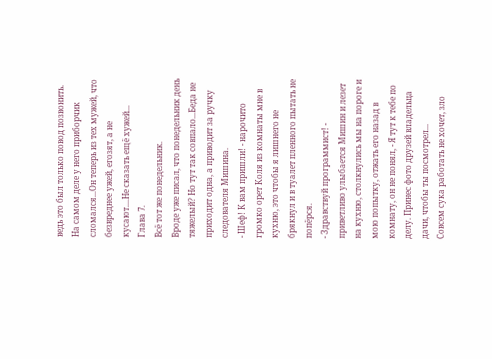ведь это был только повод позвонить. На самом деле у него приборчик сломался...Он теперь из тех мужей, что безвреднее ужей, егозят, а не кусают....Не сказать ещё хужей...
Глава 7.
Всё тот же понедельник.
Вроде уже писал, что понедельник день тяжелый? Но тут так совпало...Беда не приходит одна, а приводит за ручку следователя Мишина.
- Шеф! К вам пришли! - нарочито громко орет Коля из комнаты мне в кухню, это чтобы я лишнего не брякнул и в туалет пленного пытать не попёрся.
- Здравствуй программист! - приветливо улыбается Мишин и лезет на кухню, столкнулись мы на пороге и мою попытку, отжать его назад в комнату, он не понял, - Я тут к тебе по делу. Принес фото друзей владельца дачи, чтобы ты посмотрел...
Совсем сука работать не хочет, зло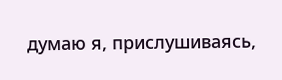думаю я, прислушиваясь,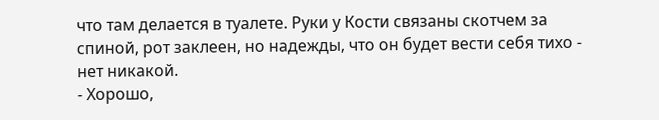что там делается в туалете. Руки у Кости связаны скотчем за спиной, рот заклеен, но надежды, что он будет вести себя тихо - нет никакой.
- Хорошо,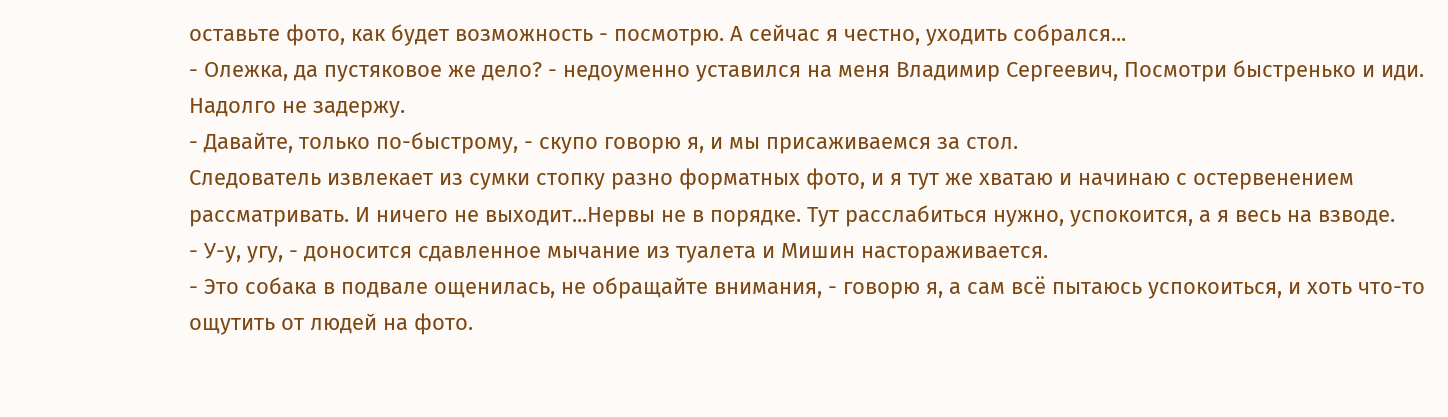оставьте фото, как будет возможность - посмотрю. А сейчас я честно, уходить собрался...
- Олежка, да пустяковое же дело? - недоуменно уставился на меня Владимир Сергеевич, Посмотри быстренько и иди. Надолго не задержу.
- Давайте, только по-быстрому, - скупо говорю я, и мы присаживаемся за стол.
Следователь извлекает из сумки стопку разно форматных фото, и я тут же хватаю и начинаю с остервенением рассматривать. И ничего не выходит...Нервы не в порядке. Тут расслабиться нужно, успокоится, а я весь на взводе.
- У-у, угу, - доносится сдавленное мычание из туалета и Мишин настораживается.
- Это собака в подвале ощенилась, не обращайте внимания, - говорю я, а сам всё пытаюсь успокоиться, и хоть что-то ощутить от людей на фото.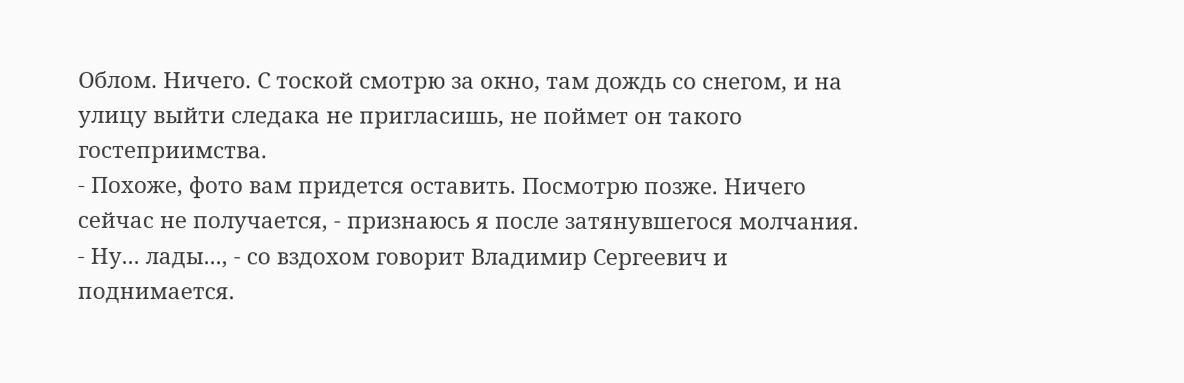Облом. Ничего. С тоской смотрю за окно, там дождь со снегом, и на улицу выйти следака не пригласишь, не поймет он такого гостеприимства.
- Похоже, фото вам придется оставить. Посмотрю позже. Ничего сейчас не получается, - признаюсь я после затянувшегося молчания.
- Ну... лады..., - со вздохом говорит Владимир Сергеевич и поднимается.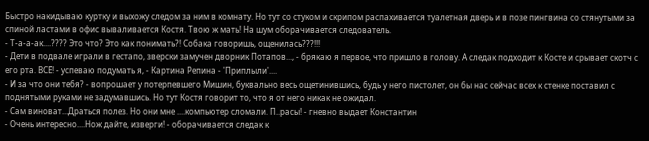Быстро накидываю куртку и выхожу следом за ним в комнату. Но тут со стуком и скрипом распахивается туалетная дверь и в позе пингвина со стянутыми за спиной ластами в офис вываливается Костя. Твою ж мать! На шум оборачивается следователь.
- Т-а-а-ак....???? Это что? Это как понимать?! Собака говоришь, ощенилась???!!!
- Дети в подвале играли в гестапо, зверски замучен дворник Потапов..., - брякаю я первое, что пришло в голову. А следак подходит к Косте и срывает скотч с его рта. ВСЁ! - успеваю подумать я, - Картина Репина - 'Приплыли'....
- И за что они тебя? - вопрошает у потерпевшего Мишин, буквально весь ощетинившись, будь у него пистолет, он бы нас сейчас всех к стенке поставил с поднятыми руками не задумавшись. Но тут Костя говорит то, что я от него никак не ожидал.
- Сам виноват...Драться полез. Но они мне ....компьютер сломали. П..расы! - гневно выдает Константин
- Очень интересно....Нож дайте, изверги! - оборачивается следак к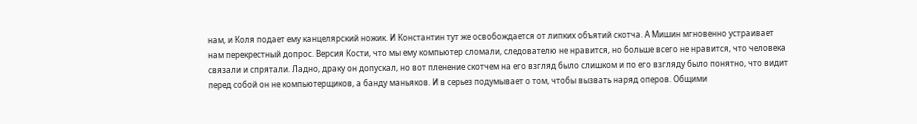нам, и Коля подает ему канцелярский ножик. И Константин тут же освобождается от липких объятий скотча. А Мишин мгновенно устраивает нам перекрестный допрос. Версия Кости, что мы ему компьютер сломали, следователю не нравится, но больше всего не нравится, что человека связали и спрятали. Ладно, драку он допускал, но вот пленение скотчем на его взгляд было слишком и по его взгляду было понятно, что видит перед собой он не компьютерщиков, а банду маньяков. И в серьез подумывает о том, чтобы вызвать наряд оперов. Общими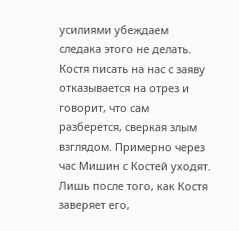усилиями убеждаем следака этого не делать. Костя писать на нас с заяву отказывается на отрез и говорит, что сам разберется, сверкая злым взглядом. Примерно через час Мишин с Костей уходят. Лишь после того, как Костя заверяет его,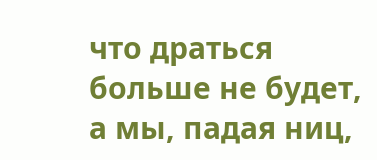что драться больше не будет, а мы, падая ниц,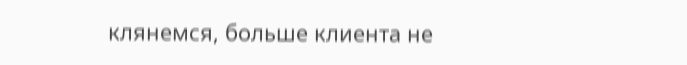клянемся, больше клиента не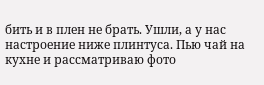бить и в плен не брать. Ушли, а у нас настроение ниже плинтуса. Пью чай на кухне и рассматриваю фото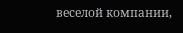веселой компании,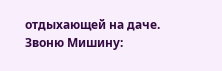отдыхающей на даче. Звоню Мишину: